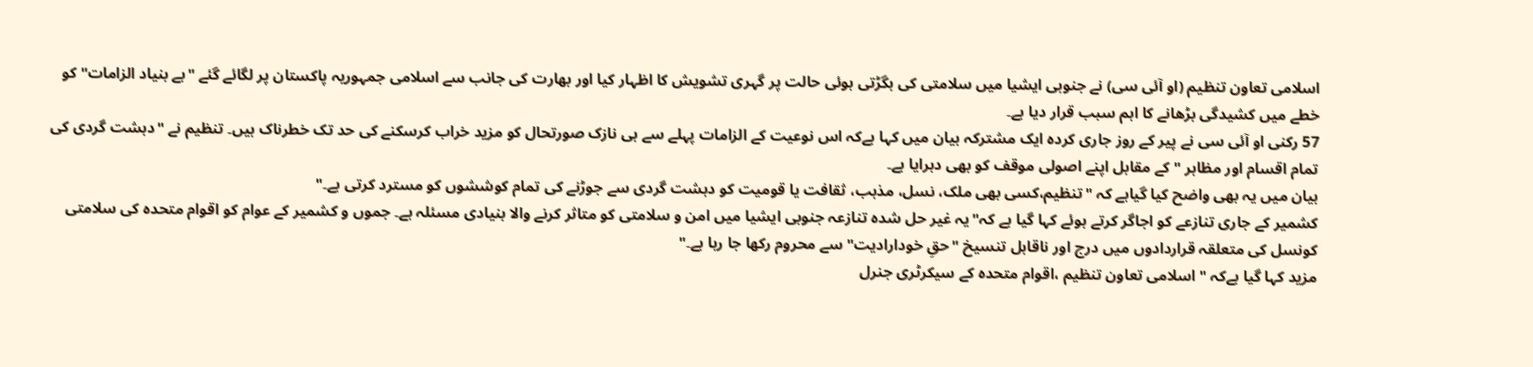اسلامی تعاون تنظیم (او آئی سی) نے جنوبی ایشیا میں سلامتی کی بگڑتی ہوئی حالت پر گہری تشویش کا اظہار کیا اور بھارت کی جانب سے اسلامی جمہوریہ پاکستان پر لگائے گئے "بے بنیاد الزامات" کو خطے میں کشیدگی بڑھانے کا اہم سبب قرار دیا ہے۔
57 رکنی او آئی سی نے پیر کے روز جاری کردہ ایک مشترکہ بیان میں کہا ہےکہ اس نوعیت کے الزامات پہلے سے ہی نازک صورتحال کو مزید خراب کرسکنے کی حد تک خطرناک ہیں۔ تنظیم نے "دہشت گردی کی تمام اقسام اور مظاہر " کے مقابل اپنے اصولی موقف کو بھی دہرایا ہے۔
بیان میں یہ بھی واضح کیا گیاہے کہ "تنظیم،کسی بھی ملک، نسل، مذہب، ثقافت یا قومیت کو دہشت گردی سے جوڑنے کی تمام کوششوں کو مسترد کرتی ہے۔"
کشمیر کے جاری تنازعے کو اجاگر کرتے ہوئے کہا گیا ہے کہ"یہ غیر حل شدہ تنازعہ جنوبی ایشیا میں امن و سلامتی کو متاثر کرنے والا بنیادی مسئلہ ہے۔ جموں و کشمیر کے عوام کو اقوام متحدہ کی سلامتی کونسل کی متعلقہ قراردادوں میں درج اور ناقابل تنسیخ "حقِ خودارادیت" سے محروم رکھا جا رہا ہے۔"
مزید کہا گیا ہےکہ " اسلامی تعاون تنظیم ،اقوام متحدہ کے سیکرٹری جنرل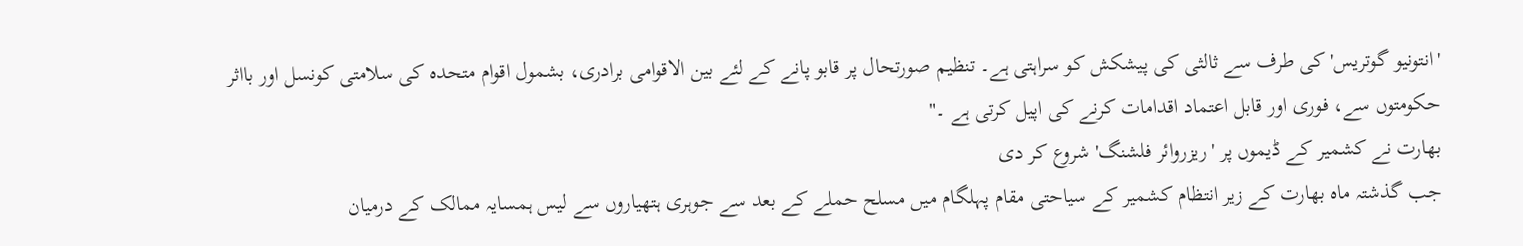'انتونیو گوتریس' کی طرف سے ثالثی کی پیشکش کو سراہتی ہے۔ تنظیم صورتحال پر قابو پانے کے لئے بین الاقوامی برادری، بشمول اقوام متحدہ کی سلامتی کونسل اور بااثر حکومتوں سے، فوری اور قابل اعتماد اقدامات کرنے کی اپیل کرتی ہے ۔"
بھارت نے کشمیر کے ڈیموں پر 'ریزروائر فلشنگ' شروع کر دی
جب گذشتہ ماہ بھارت کے زیر انتظام کشمیر کے سیاحتی مقام پہلگام میں مسلح حملے کے بعد سے جوہری ہتھیاروں سے لیس ہمسایہ ممالک کے درمیان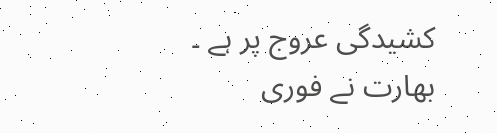کشیدگی عروج پر ہے ۔
بھارت نے فوری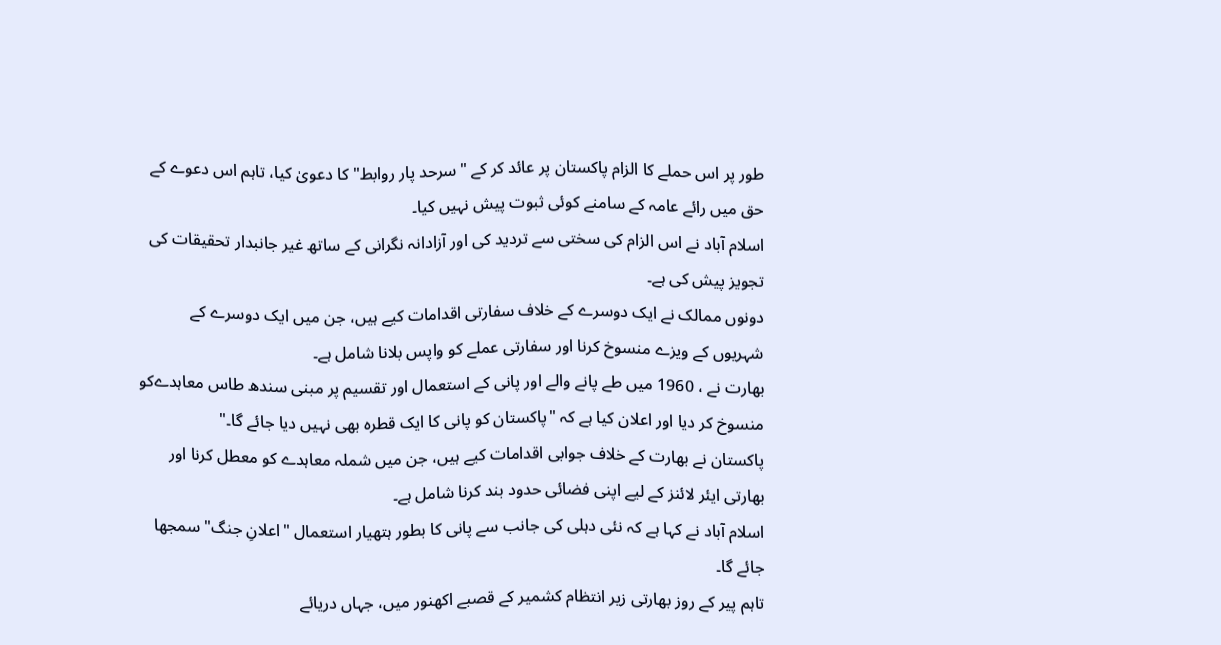طور پر اس حملے کا الزام پاکستان پر عائد کر کے "سرحد پار روابط" کا دعویٰ کیا، تاہم اس دعوے کے حق میں رائے عامہ کے سامنے کوئی ثبوت پیش نہیں کیا۔
اسلام آباد نے اس الزام کی سختی سے تردید کی اور آزادانہ نگرانی کے ساتھ غیر جانبدار تحقیقات کی تجویز پیش کی ہے۔
دونوں ممالک نے ایک دوسرے کے خلاف سفارتی اقدامات کیے ہیں، جن میں ایک دوسرے کے شہریوں کے ویزے منسوخ کرنا اور سفارتی عملے کو واپس بلانا شامل ہے۔
بھارت نے ، 1960 میں طے پانے والے اور پانی کے استعمال اور تقسیم پر مبنی سندھ طاس معاہدےکو منسوخ کر دیا اور اعلان کیا ہے کہ "پاکستان کو پانی کا ایک قطرہ بھی نہیں دیا جائے گا۔"
پاکستان نے بھارت کے خلاف جوابی اقدامات کیے ہیں، جن میں شملہ معاہدے کو معطل کرنا اور بھارتی ایئر لائنز کے لیے اپنی فضائی حدود بند کرنا شامل ہے۔
اسلام آباد نے کہا ہے کہ نئی دہلی کی جانب سے پانی کا بطور ہتھیار استعمال "اعلانِ جنگ" سمجھا جائے گا۔
تاہم پیر کے روز بھارتی زیر انتظام کشمیر کے قصبے اکھنور میں، جہاں دریائے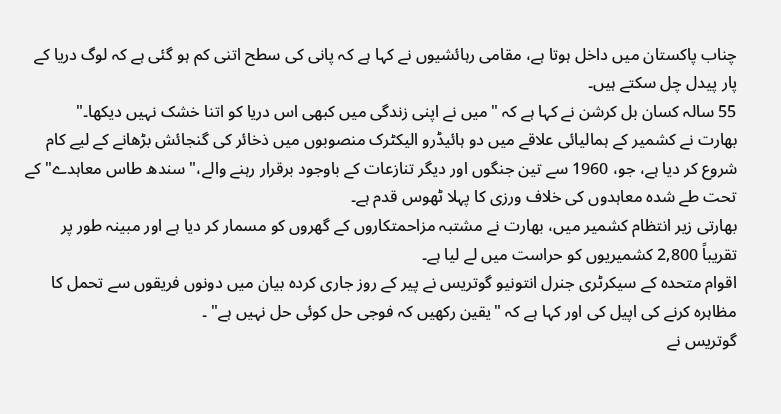چناب پاکستان میں داخل ہوتا ہے، مقامی رہائشیوں نے کہا ہے کہ پانی کی سطح اتنی کم ہو گئی ہے کہ لوگ دریا کے پار پیدل چل سکتے ہیں۔
55 سالہ کسان بل کرشن نے کہا ہے کہ "میں نے اپنی زندگی میں کبھی اس دریا کو اتنا خشک نہیں دیکھا۔"
بھارت نے کشمیر کے ہمالیائی علاقے میں دو ہائیڈرو الیکٹرک منصوبوں میں ذخائر کی گنجائش بڑھانے کے لیے کام شروع کر دیا ہے، جو، 1960 سے تین جنگوں اور دیگر تنازعات کے باوجود برقرار رہنے والے،"سندھ طاس معاہدے" کے تحت طے شدہ معاہدوں کی خلاف ورزی کا پہلا ٹھوس قدم ہے۔
بھارتی زیر انتظام کشمیر میں، بھارت نے مشتبہ مزاحمتکاروں کے گھروں کو مسمار کر دیا ہے اور مبینہ طور پر تقریباً 2,800 کشمیریوں کو حراست میں لے لیا ہے۔
اقوام متحدہ کے سیکرٹری جنرل انتونیو گوتریس نے پیر کے روز جاری کردہ بیان میں دونوں فریقوں سے تحمل کا مظاہرہ کرنے کی اپیل کی اور کہا ہے کہ "یقین رکھیں کہ فوجی حل کوئی حل نہیں ہے" ۔
گوتریس نے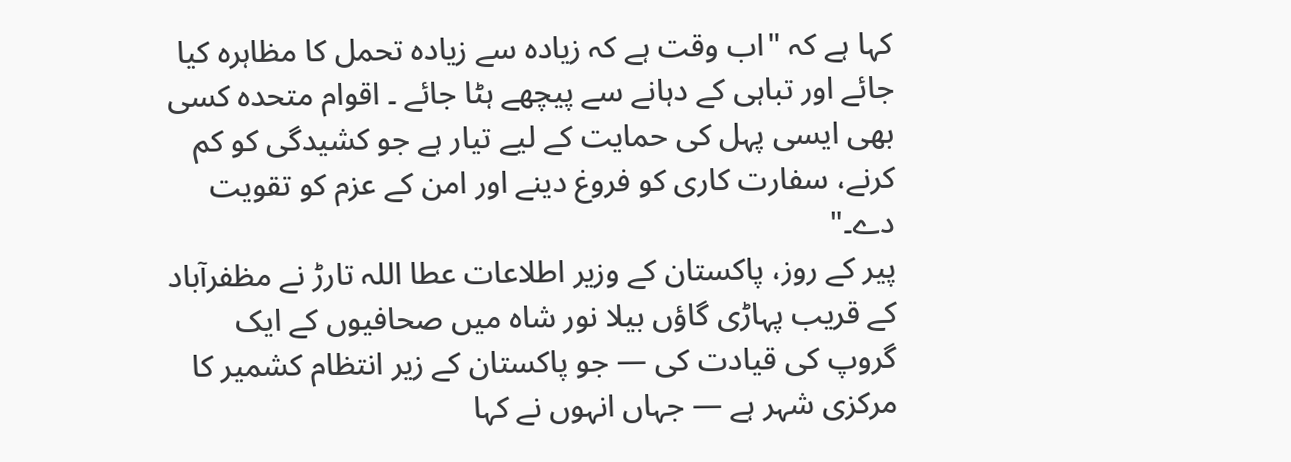کہا ہے کہ "اب وقت ہے کہ زیادہ سے زیادہ تحمل کا مظاہرہ کیا جائے اور تباہی کے دہانے سے پیچھے ہٹا جائے ۔ اقوام متحدہ کسی بھی ایسی پہل کی حمایت کے لیے تیار ہے جو کشیدگی کو کم کرنے، سفارت کاری کو فروغ دینے اور امن کے عزم کو تقویت دے۔"
پیر کے روز، پاکستان کے وزیر اطلاعات عطا اللہ تارڑ نے مظفرآباد کے قریب پہاڑی گاؤں بیلا نور شاہ میں صحافیوں کے ایک گروپ کی قیادت کی — جو پاکستان کے زیر انتظام کشمیر کا مرکزی شہر ہے — جہاں انہوں نے کہا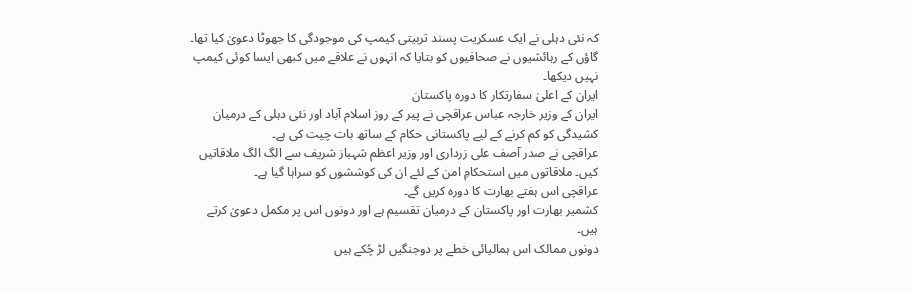کہ نئی دہلی نے ایک عسکریت پسند تربیتی کیمپ کی موجودگی کا جھوٹا دعویٰ کیا تھا۔
گاؤں کے رہائشیوں نے صحافیوں کو بتایا کہ انہوں نے علاقے میں کبھی ایسا کوئی کیمپ نہیں دیکھا۔
ایران کے اعلیٰ سفارتکار کا دورہ پاکستان
ایران کے وزیر خارجہ عباس عراقچی نے پیر کے روز اسلام آباد اور نئی دہلی کے درمیان کشیدگی کو کم کرنے کے لیے پاکستانی حکام کے ساتھ بات چیت کی ہے۔
عراقچی نے صدر آصف علی زرداری اور وزیر اعظم شہباز شریف سے الگ الگ ملاقاتیں کیں۔ ملاقاتوں میں استحکامِ امن کے لئے ان کی کوششوں کو سراہا گیا ہے۔
عراقچی اس ہفتے بھارت کا دورہ کریں گے۔
کشمیر بھارت اور پاکستان کے درمیان تقسیم ہے اور دونوں اس پر مکمل دعویٰ کرتے ہیں۔
دونوں ممالک اس ہمالیائی خطے پر دوجنگیں لڑ چُکے ہیں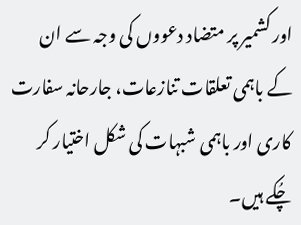اور کشمیر پر متضاد دعووں کی وجہ سے ان کے باہمی تعلقات تنازعات، جارحانہ سفارت کاری اور باہمی شبہات کی شکل اختیار کر چُکے ہیں۔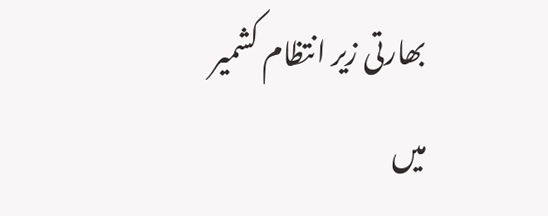بھارتی زیر انتظام کشمیر میں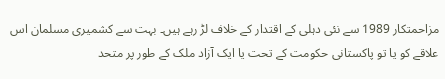مزاحمتکار 1989 سے نئی دہلی کے اقتدار کے خلاف لڑ رہے ہیں۔ بہت سے کشمیری مسلمان اس علاقے کو یا تو پاکستانی حکومت کے تحت یا ایک آزاد ملک کے طور پر متحد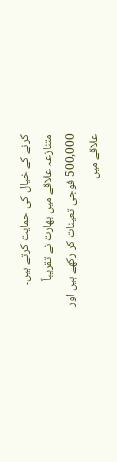کرنے کے خیال کی حمایت کرتے ہیں۔
متنازعہ علاقے میں بھارت نے تقریباً 500,000 فوجی تعینات کر رکھے ہیں اور علاقے میں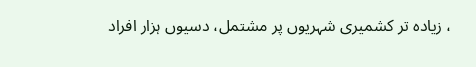، زیادہ تر کشمیری شہریوں پر مشتمل، دسیوں ہزار افراد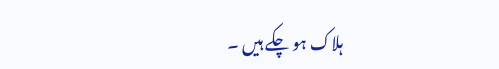ہلاک ہو چکے ہیں ۔